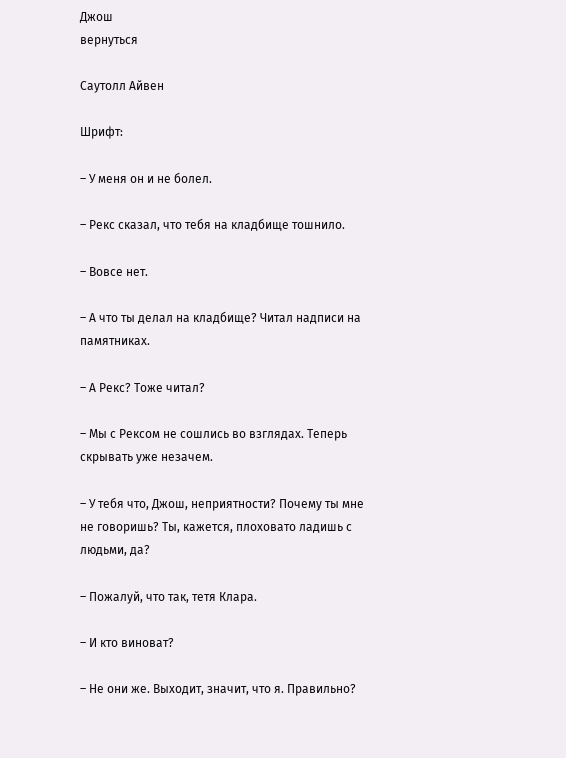Джош
вернуться

Саутолл Айвен

Шрифт:

– У меня он и не болел.

– Рекс сказал, что тебя на кладбище тошнило.

– Вовсе нет.

– А что ты делал на кладбище? Читал надписи на памятниках.

– А Рекс? Тоже читал?

– Мы с Рексом не сошлись во взглядах. Теперь скрывать уже незачем.

– У тебя что, Джош, неприятности? Почему ты мне не говоришь? Ты, кажется, плоховато ладишь с людьми, да?

– Пожалуй, что так, тетя Клара.

– И кто виноват?

– Не они же. Выходит, значит, что я. Правильно?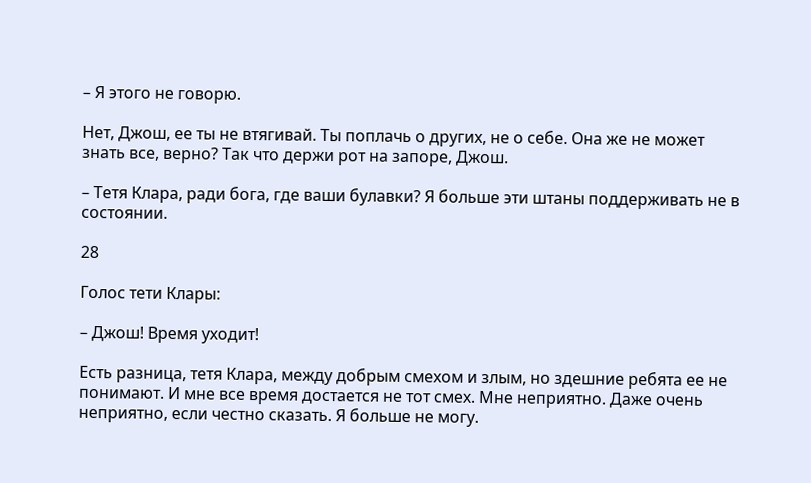– Я этого не говорю.

Нет, Джош, ее ты не втягивай. Ты поплачь о других, не о себе. Она же не может знать все, верно? Так что держи рот на запоре, Джош.

– Тетя Клара, ради бога, где ваши булавки? Я больше эти штаны поддерживать не в состоянии.

28

Голос тети Клары:

– Джош! Время уходит!

Есть разница, тетя Клара, между добрым смехом и злым, но здешние ребята ее не понимают. И мне все время достается не тот смех. Мне неприятно. Даже очень неприятно, если честно сказать. Я больше не могу.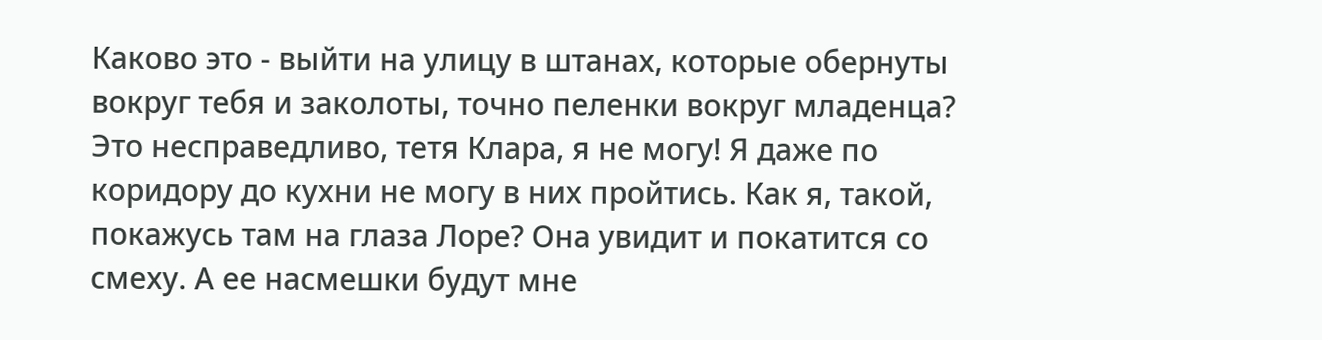Каково это - выйти на улицу в штанах, которые обернуты вокруг тебя и заколоты, точно пеленки вокруг младенца? Это несправедливо, тетя Клара, я не могу! Я даже по коридору до кухни не могу в них пройтись. Как я, такой, покажусь там на глаза Лоре? Она увидит и покатится со смеху. А ее насмешки будут мне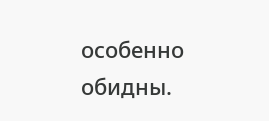особенно обидны.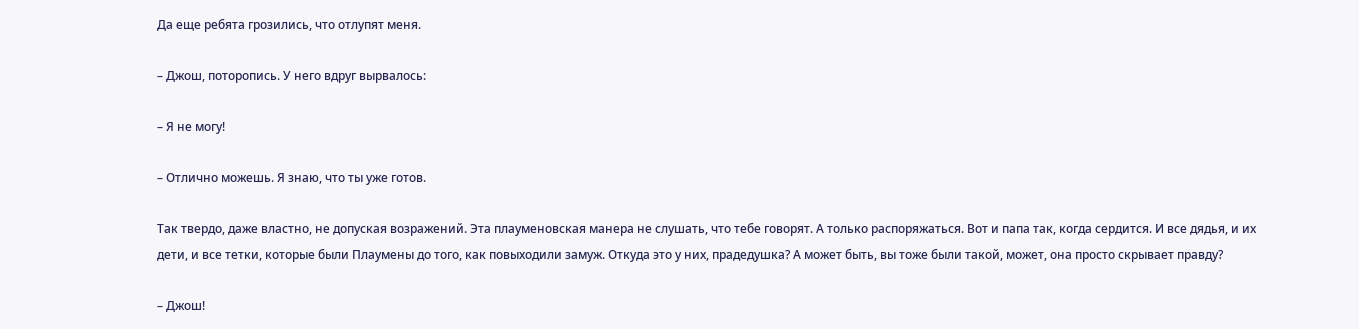Да еще ребята грозились, что отлупят меня.

– Джош, поторопись. У него вдруг вырвалось:

– Я не могу!

– Отлично можешь. Я знаю, что ты уже готов.

Так твердо, даже властно, не допуская возражений. Эта плауменовская манера не слушать, что тебе говорят. А только распоряжаться. Вот и папа так, когда сердится. И все дядья, и их дети, и все тетки, которые были Плаумены до того, как повыходили замуж. Откуда это у них, прадедушка? А может быть, вы тоже были такой, может, она просто скрывает правду?

– Джош!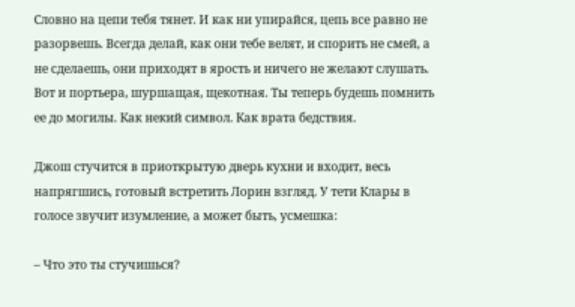Словно на цепи тебя тянет. И как ни упирайся, цепь все равно не разорвешь. Всегда делай, как они тебе велят, и спорить не смей, а не сделаешь, они приходят в ярость и ничего не желают слушать. Вот и портьера, шуршащая, щекотная. Ты теперь будешь помнить ее до могилы. Как некий символ. Как врата бедствия.

Джош стучится в приоткрытую дверь кухни и входит, весь напрягшись, готовый встретить Лорин взгляд. У тети Клары в голосе звучит изумление, а может быть, усмешка:

– Что это ты стучишься?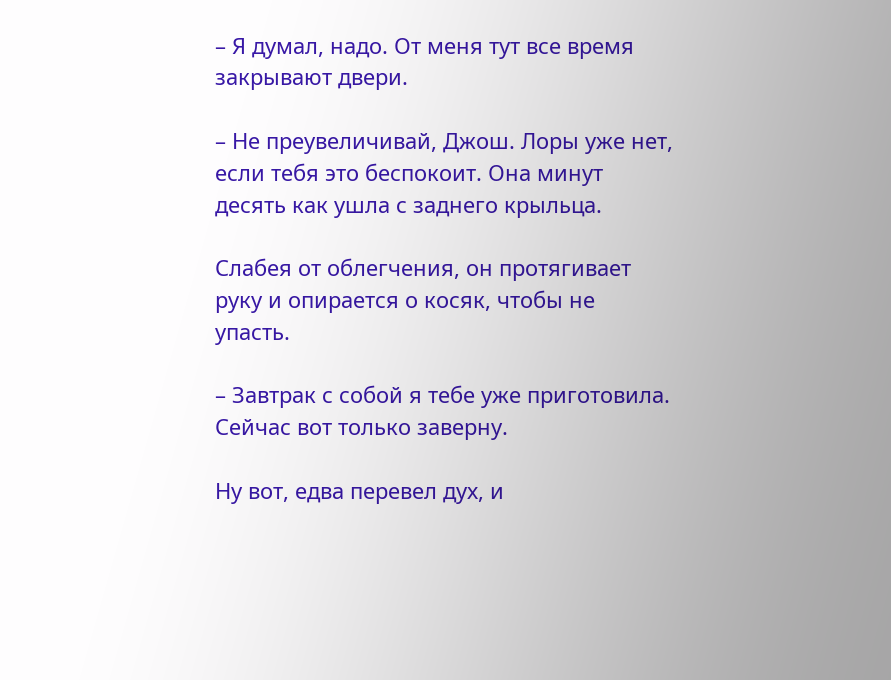– Я думал, надо. От меня тут все время закрывают двери.

– Не преувеличивай, Джош. Лоры уже нет, если тебя это беспокоит. Она минут десять как ушла с заднего крыльца.

Слабея от облегчения, он протягивает руку и опирается о косяк, чтобы не упасть.

– Завтрак с собой я тебе уже приготовила. Сейчас вот только заверну.

Ну вот, едва перевел дух, и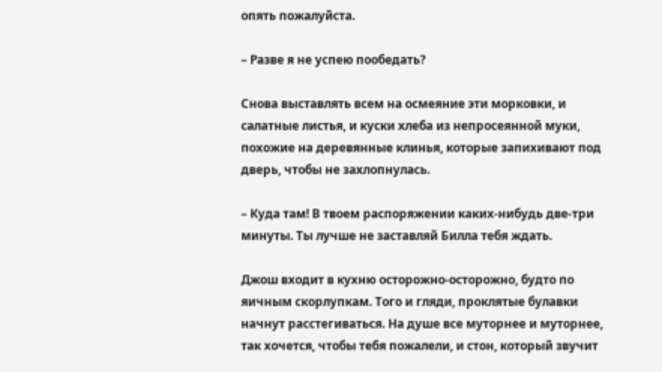опять пожалуйста.

– Разве я не успею пообедать?

Снова выставлять всем на осмеяние эти морковки, и салатные листья, и куски хлеба из непросеянной муки, похожие на деревянные клинья, которые запихивают под дверь, чтобы не захлопнулась.

– Куда там! В твоем распоряжении каких-нибудь две-три минуты. Ты лучше не заставляй Билла тебя ждать.

Джош входит в кухню осторожно-осторожно, будто по яичным скорлупкам. Того и гляди, проклятые булавки начнут расстегиваться. На душе все муторнее и муторнее, так хочется, чтобы тебя пожалели, и стон, который звучит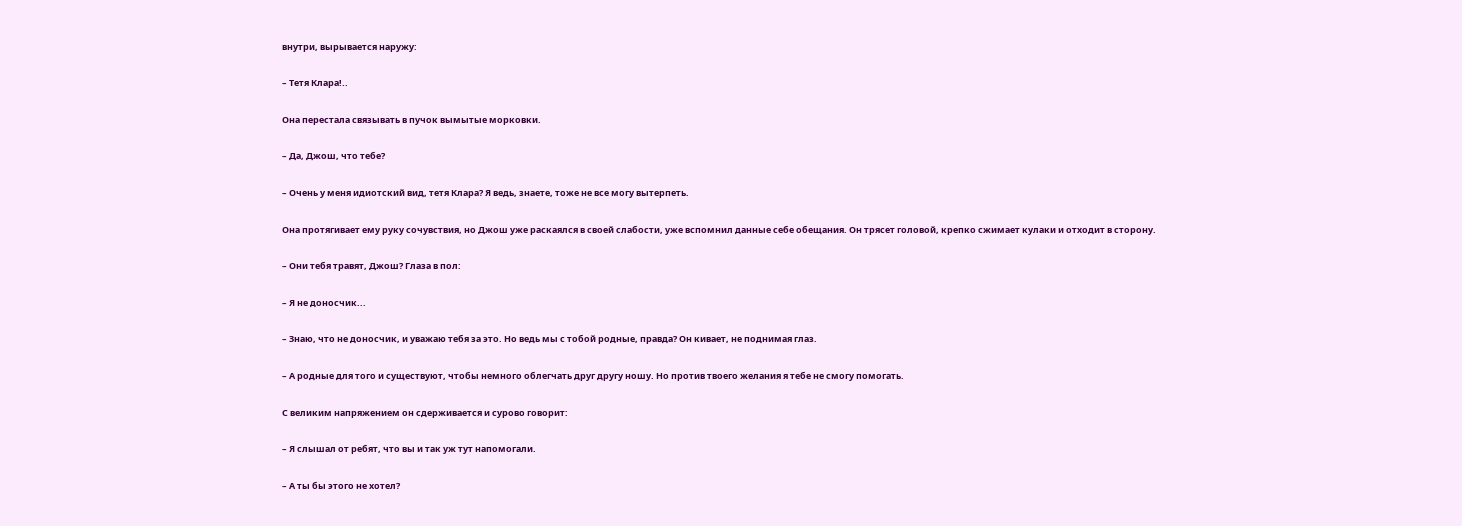внутри, вырывается наружу:

– Тетя Клара!..

Она перестала связывать в пучок вымытые морковки.

– Да, Джош, что тебе?

– Очень у меня идиотский вид, тетя Клара? Я ведь, знаете, тоже не все могу вытерпеть.

Она протягивает ему руку сочувствия, но Джош уже раскаялся в своей слабости, уже вспомнил данные себе обещания. Он трясет головой, крепко сжимает кулаки и отходит в сторону.

– Они тебя травят, Джош? Глаза в пол:

– Я не доносчик...

– Знаю, что не доносчик, и уважаю тебя за это. Но ведь мы с тобой родные, правда? Он кивает, не поднимая глаз.

– А родные для того и существуют, чтобы немного облегчать друг другу ношу. Но против твоего желания я тебе не смогу помогать.

С великим напряжением он сдерживается и сурово говорит:

– Я слышал от ребят, что вы и так уж тут напомогали.

– А ты бы этого не хотел?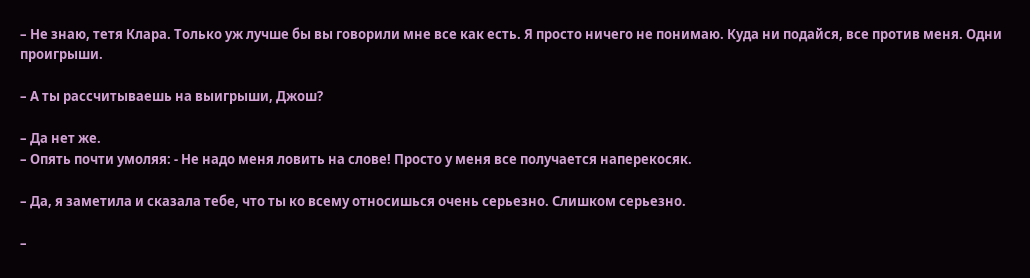– Не знаю, тетя Клара. Только уж лучше бы вы говорили мне все как есть. Я просто ничего не понимаю. Куда ни подайся, все против меня. Одни проигрыши.

– А ты рассчитываешь на выигрыши, Джош?

– Да нет же.
– Опять почти умоляя: - Не надо меня ловить на слове! Просто у меня все получается наперекосяк.

– Да, я заметила и сказала тебе, что ты ко всему относишься очень серьезно. Слишком серьезно.

–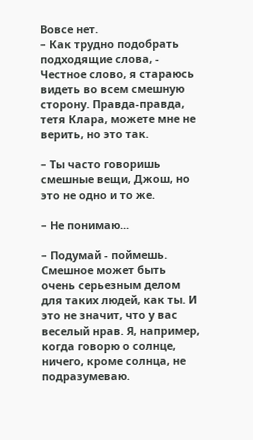Вовсе нет.
– Как трудно подобрать подходящие слова, - Честное слово, я стараюсь видеть во всем смешную сторону. Правда-правда, тетя Клара, можете мне не верить, но это так.

– Ты часто говоришь смешные вещи, Джош, но это не одно и то же.

– Не понимаю...

– Подумай - поймешь. Смешное может быть очень серьезным делом для таких людей, как ты. И это не значит, что у вас веселый нрав. Я, например, когда говорю о солнце, ничего, кроме солнца, не подразумеваю.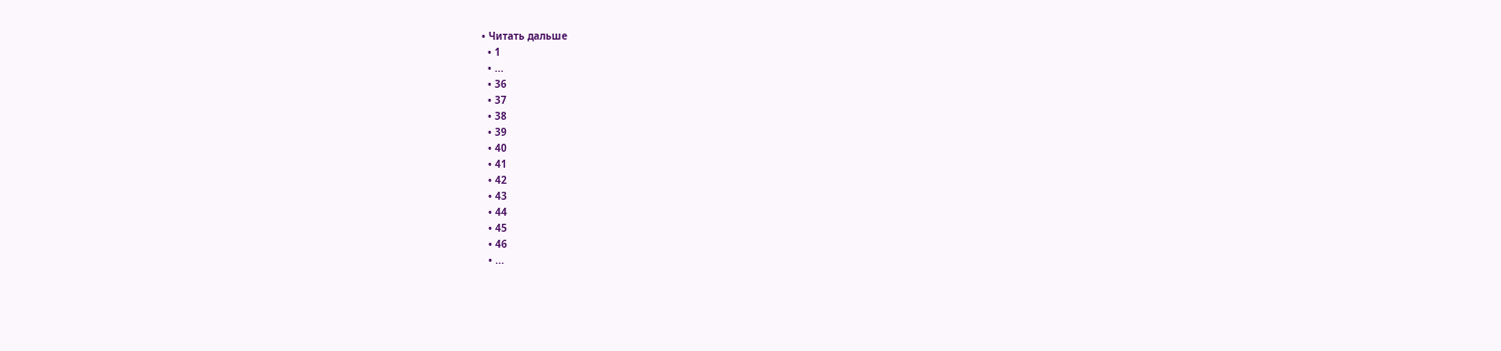• Читать дальше
  • 1
  • ...
  • 36
  • 37
  • 38
  • 39
  • 40
  • 41
  • 42
  • 43
  • 44
  • 45
  • 46
  • ...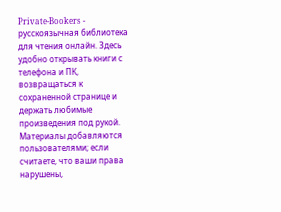Private-Bookers - русскоязычная библиотека для чтения онлайн. Здесь удобно открывать книги с телефона и ПК, возвращаться к сохраненной странице и держать любимые произведения под рукой. Материалы добавляются пользователями; если считаете, что ваши права нарушены,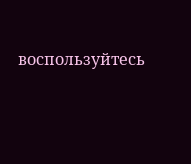воспользуйтесь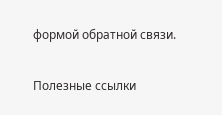формой обратной связи.

Полезные ссылки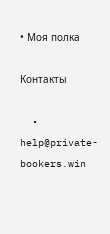• Моя полка

Контакты

  • help@private-bookers.win